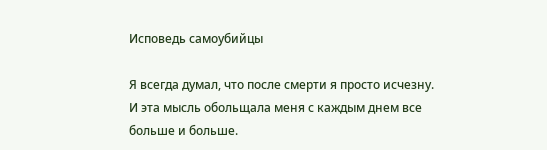Исповедь самоубийцы

Я всегда думал, что после смерти я просто исчезну. И эта мысль обольщала меня с каждым днем все больше и больше.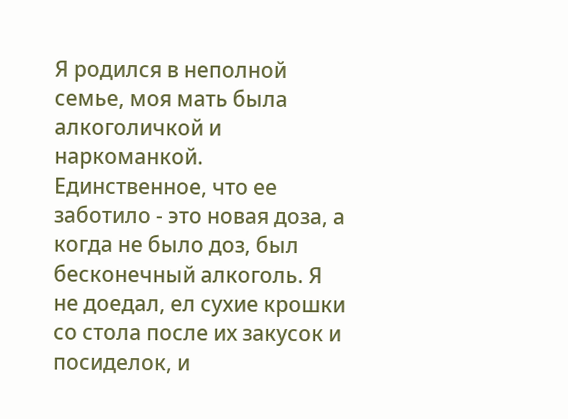Я родился в неполной семье, моя мать была алкоголичкой и наркоманкой. Единственное, что ее заботило - это новая доза, а когда не было доз, был бесконечный алкоголь. Я не доедал, ел сухие крошки со стола после их закусок и посиделок, и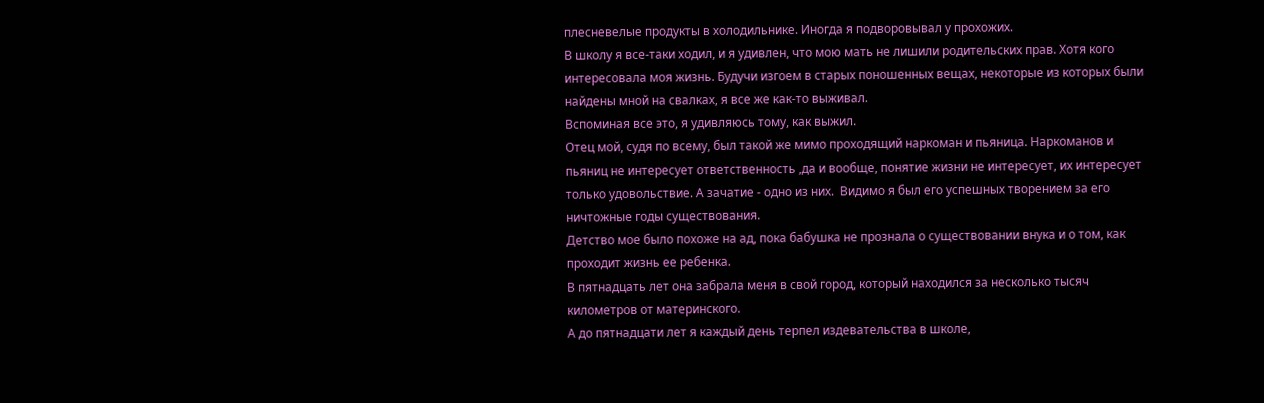плесневелые продукты в холодильнике. Иногда я подворовывал у прохожих.
В школу я все-таки ходил, и я удивлен, что мою мать не лишили родительских прав. Хотя кого интересовала моя жизнь. Будучи изгоем в старых поношенных вещах, некоторые из которых были найдены мной на свалках, я все же как-то выживал.
Вспоминая все это, я удивляюсь тому, как выжил.
Отец мой, судя по всему, был такой же мимо проходящий наркоман и пьяница. Наркоманов и пьяниц не интересует ответственность ,да и вообще, понятие жизни не интересует, их интересует только удовольствие. А зачатие - одно из них.  Видимо я был его успешных творением за его ничтожные годы существования.
Детство мое было похоже на ад, пока бабушка не прознала о существовании внука и о том, как проходит жизнь ее ребенка.
В пятнадцать лет она забрала меня в свой город, который находился за несколько тысяч километров от материнского.
А до пятнадцати лет я каждый день терпел издевательства в школе,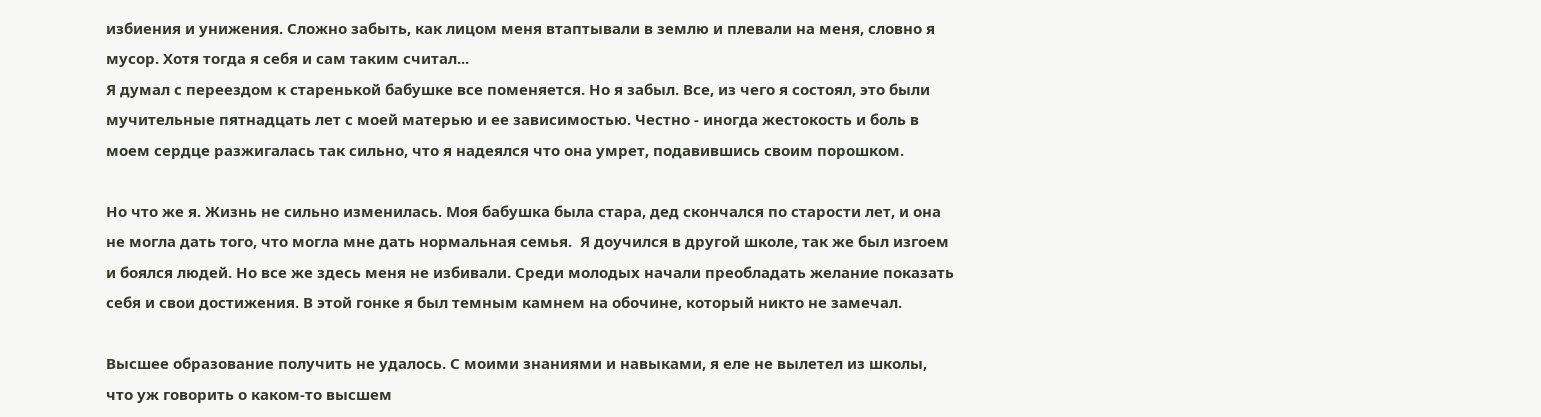избиения и унижения. Сложно забыть, как лицом меня втаптывали в землю и плевали на меня, словно я мусор. Хотя тогда я себя и сам таким считал...
Я думал с переездом к старенькой бабушке все поменяется. Но я забыл. Все, из чего я состоял, это были мучительные пятнадцать лет с моей матерью и ее зависимостью. Честно - иногда жестокость и боль в моем сердце разжигалась так сильно, что я надеялся что она умрет, подавившись своим порошком.

Но что же я. Жизнь не сильно изменилась. Моя бабушка была стара, дед скончался по старости лет, и она не могла дать того, что могла мне дать нормальная семья.  Я доучился в другой школе, так же был изгоем и боялся людей. Но все же здесь меня не избивали. Среди молодых начали преобладать желание показать себя и свои достижения. В этой гонке я был темным камнем на обочине, который никто не замечал.

Высшее образование получить не удалось. С моими знаниями и навыками, я еле не вылетел из школы, что уж говорить о каком-то высшем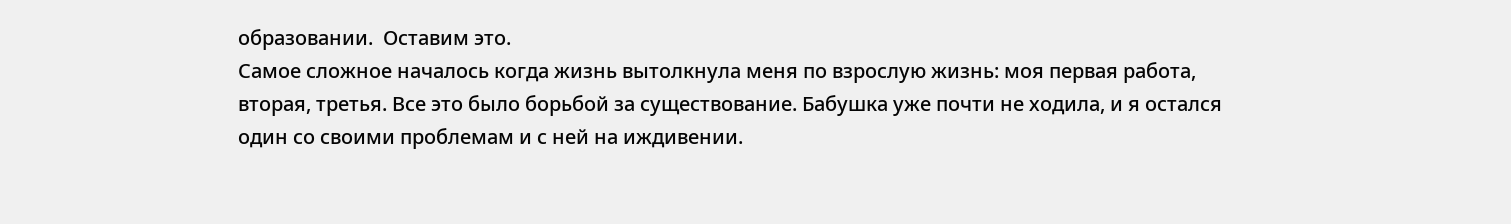образовании.  Оставим это.
Самое сложное началось когда жизнь вытолкнула меня по взрослую жизнь: моя первая работа, вторая, третья. Все это было борьбой за существование. Бабушка уже почти не ходила, и я остался один со своими проблемам и с ней на иждивении.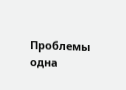Проблемы одна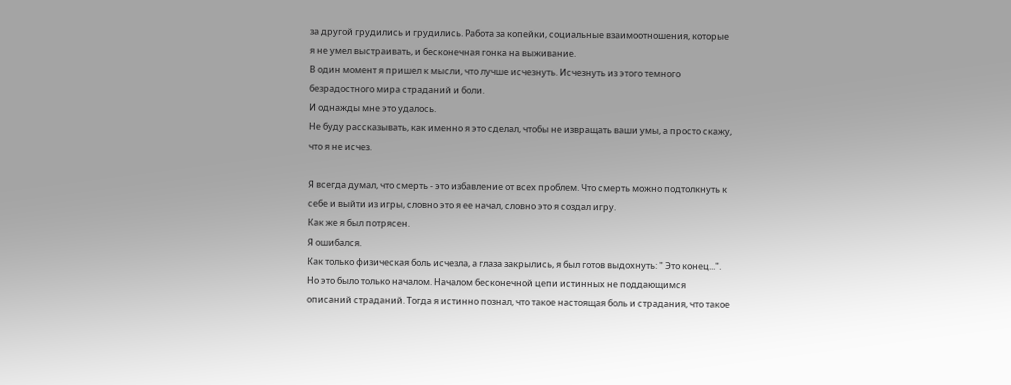за другой грудились и грудились. Работа за копейки, социальные взаимоотношения, которые я не умел выстраивать, и бесконечная гонка на выживание.
В один момент я пришел к мысли, что лучше исчезнуть. Исчезнуть из этого темного безрадостного мира страданий и боли.
И однажды мне это удалось.
Не буду рассказывать, как именно я это сделал, чтобы не извращать ваши умы, а просто скажу, что я не исчез.

Я всегда думал, что смерть - это избавление от всех проблем. Что смерть можно подтолкнуть к себе и выйти из игры, словно это я ее начал, словно это я создал игру.
Как же я был потрясен.
Я ошибался.
Как только физическая боль исчезла, а глаза закрылись, я был готов выдохнуть: " Это конец...". Но это было только началом. Началом бесконечной цепи истинных не поддающимся описаний страданий. Тогда я истинно познал, что такое настоящая боль и страдания, что такое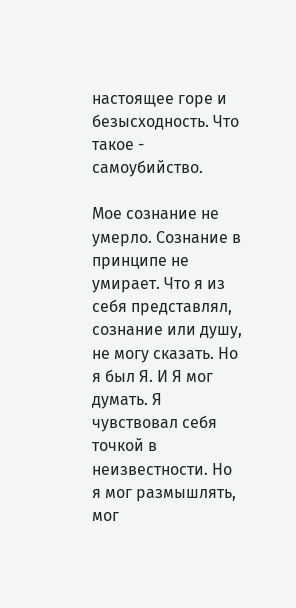настоящее горе и безысходность. Что такое - самоубийство.

Мое сознание не умерло. Сознание в принципе не умирает. Что я из себя представлял, сознание или душу, не могу сказать. Но я был Я. И Я мог думать. Я чувствовал себя точкой в неизвестности. Но я мог размышлять, мог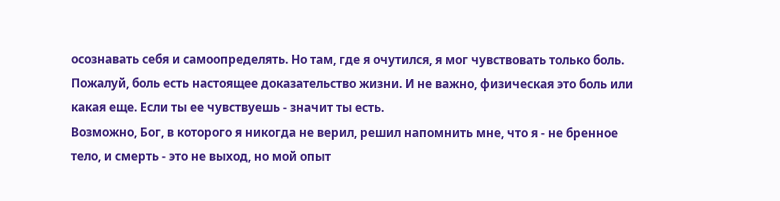осознавать себя и самоопределять. Но там, где я очутился, я мог чувствовать только боль.
Пожалуй, боль есть настоящее доказательство жизни. И не важно, физическая это боль или какая еще. Если ты ее чувствуешь - значит ты есть.
Возможно, Бог, в которого я никогда не верил, решил напомнить мне, что я - не бренное тело, и смерть - это не выход, но мой опыт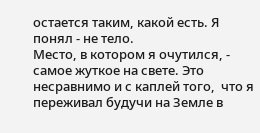остается таким, какой есть. Я понял - не тело.
Место, в котором я очутился, - самое жуткое на свете. Это несравнимо и с каплей того,  что я переживал будучи на Земле в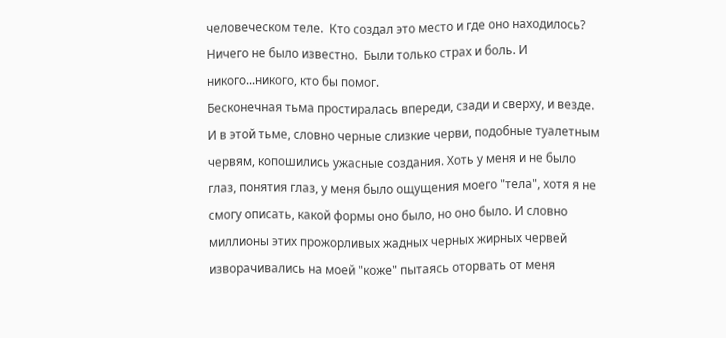человеческом теле.  Кто создал это место и где оно находилось? Ничего не было известно.  Были только страх и боль. И никого...никого, кто бы помог.
Бесконечная тьма простиралась впереди, сзади и сверху, и везде. И в этой тьме, словно черные слизкие черви, подобные туалетным червям, копошились ужасные создания. Хоть у меня и не было глаз, понятия глаз, у меня было ощущения моего "тела", хотя я не смогу описать, какой формы оно было, но оно было. И словно миллионы этих прожорливых жадных черных жирных червей изворачивались на моей "коже" пытаясь оторвать от меня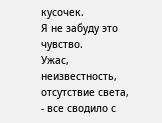кусочек.
Я не забуду это чувство.
Ужас, неизвестность, отсутствие света, - все сводило с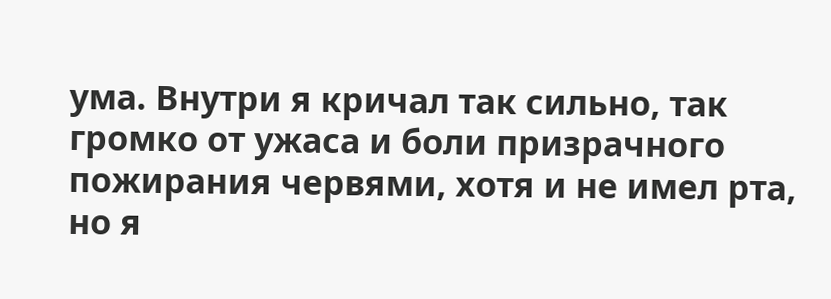ума. Внутри я кричал так сильно, так громко от ужаса и боли призрачного пожирания червями, хотя и не имел рта, но я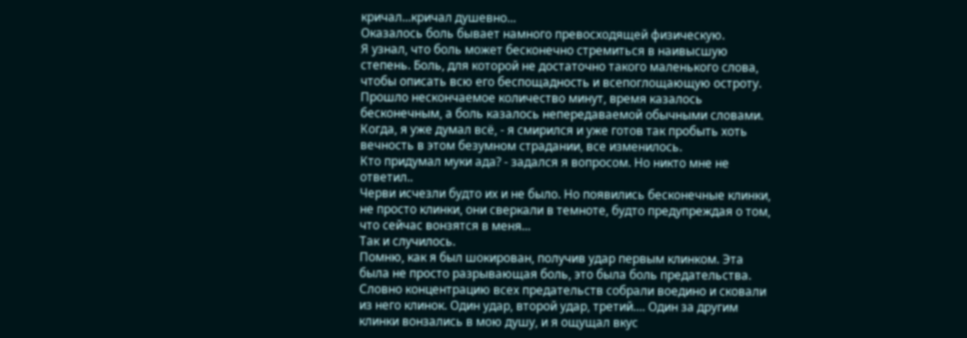кричал...кричал душевно...
Оказалось боль бывает намного превосходящей физическую.
Я узнал, что боль может бесконечно стремиться в наивысшую степень. Боль, для которой не достаточно такого маленького слова, чтобы описать всю его беспощадность и всепоглощающую остроту.
Прошло нескончаемое количество минут, время казалось бесконечным, а боль казалось непередаваемой обычными словами. Когда, я уже думал всё, - я смирился и уже готов так пробыть хоть вечность в этом безумном страдании, все изменилось.
Кто придумал муки ада? - задался я вопросом. Но никто мне не ответил..
Черви исчезли будто их и не было. Но появились бесконечные клинки, не просто клинки, они сверкали в темноте, будто предупреждая о том, что сейчас вонзятся в меня...
Так и случилось.
Помню, как я был шокирован, получив удар первым клинком. Эта была не просто разрывающая боль, это была боль предательства. Словно концентрацию всех предательств собрали воедино и сковали из него клинок. Один удар, второй удар, третий.... Один за другим клинки вонзались в мою душу, и я ощущал вкус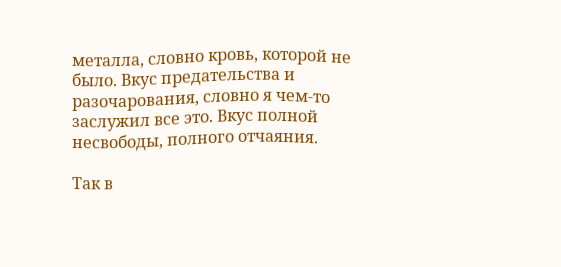металла, словно кровь, которой не было. Вкус предательства и разочарования, словно я чем-то заслужил все это. Вкус полной несвободы, полного отчаяния.

Так в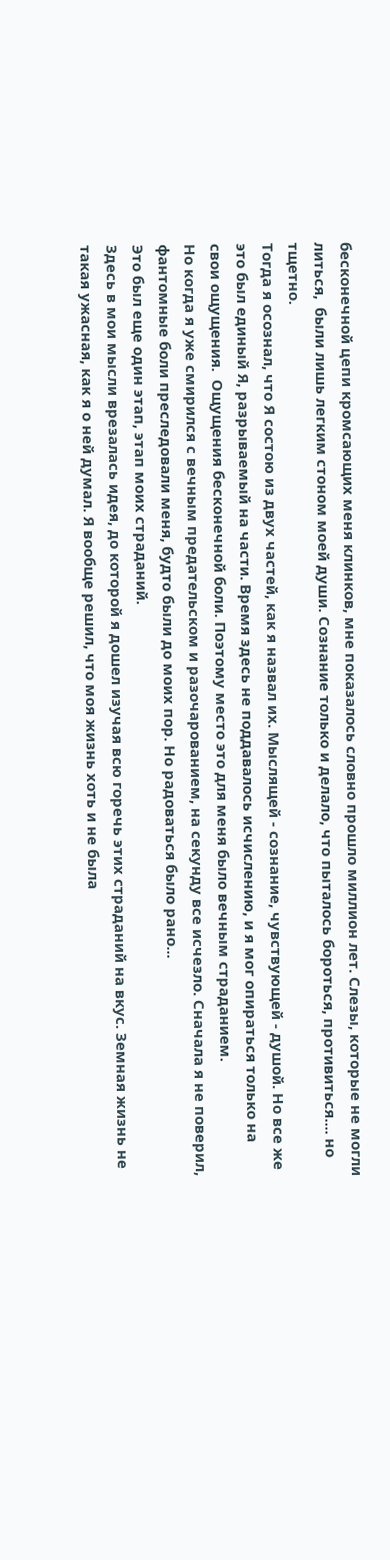бесконечной цепи кромсающих меня клинков, мне показалось словно прошло миллион лет. Слезы, которые не могли литься,  были лишь легким стоном моей души. Сознание только и делало, что пыталось бороться, противиться.... но тщетно.
Тогда я осознал, что Я состою из двух частей, как я назвал их. Мыслящей - сознание, чувствующей - душой. Но все же это был единый Я, разрываемый на части. Время здесь не поддавалось исчислению, и я мог опираться только на свои ощущения.  Ощущения бесконечной боли. Поэтому место это для меня было вечным страданием.
Но когда я уже смирился с вечным предательском и разочарованием, на секунду все исчезло. Сначала я не поверил, фантомные боли преследовали меня, будто были до моих пор. Но радоваться было рано...
Это был еще один этап, этап моих страданий.
Здесь в мои мысли врезалась идея, до которой я дошел изучая всю горечь этих страданий на вкус. Земная жизнь не такая ужасная, как я о ней думал. Я вообще решил, что моя жизнь хоть и не была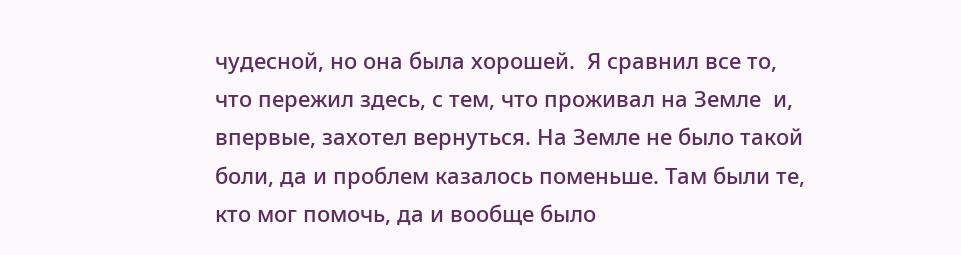чудесной, но она была хорошей.  Я сравнил все то, что пережил здесь, с тем, что проживал на Земле  и, впервые, захотел вернуться. На Земле не было такой боли, да и проблем казалось поменьше. Там были те, кто мог помочь, да и вообще было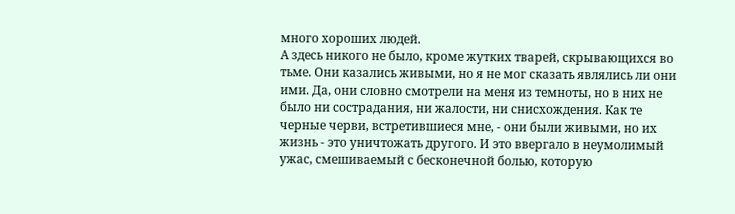много хороших людей.
А здесь никого не было, кроме жутких тварей, скрывающихся во тьме. Они казались живыми, но я не мог сказать являлись ли они ими. Да, они словно смотрели на меня из темноты, но в них не было ни сострадания, ни жалости, ни снисхождения. Как те черные черви, встретившиеся мне, - они были живыми, но их жизнь - это уничтожать другого. И это ввергало в неумолимый ужас, смешиваемый с бесконечной болью, которую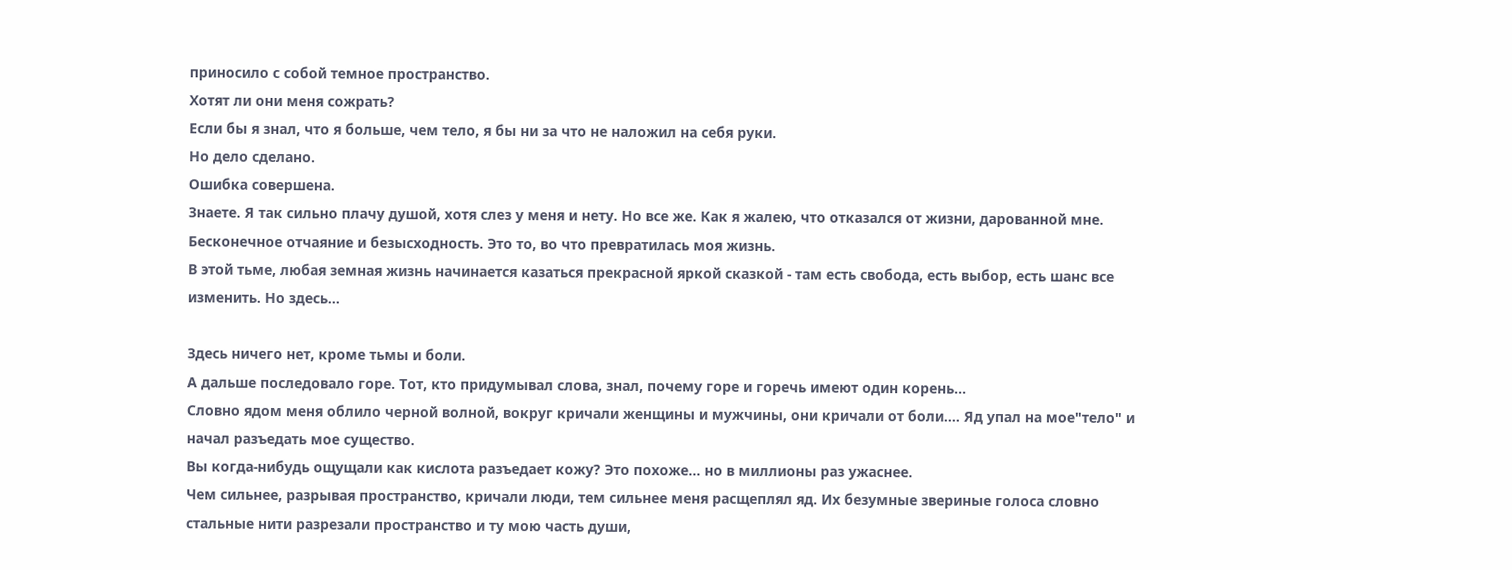приносило с собой темное пространство.
Хотят ли они меня сожрать?
Если бы я знал, что я больше, чем тело, я бы ни за что не наложил на себя руки.
Но дело сделано.
Ошибка совершена.
Знаете. Я так сильно плачу душой, хотя слез у меня и нету. Но все же. Как я жалею, что отказался от жизни, дарованной мне.
Бесконечное отчаяние и безысходность. Это то, во что превратилась моя жизнь.
В этой тьме, любая земная жизнь начинается казаться прекрасной яркой сказкой - там есть свобода, есть выбор, есть шанс все изменить. Но здесь...

Здесь ничего нет, кроме тьмы и боли.
А дальше последовало горе. Тот, кто придумывал слова, знал, почему горе и горечь имеют один корень...
Словно ядом меня облило черной волной, вокруг кричали женщины и мужчины, они кричали от боли.... Яд упал на мое"тело" и начал разъедать мое существо.
Вы когда-нибудь ощущали как кислота разъедает кожу? Это похоже... но в миллионы раз ужаснее.
Чем сильнее, разрывая пространство, кричали люди, тем сильнее меня расщеплял яд. Их безумные звериные голоса словно стальные нити разрезали пространство и ту мою часть души,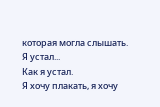которая могла слышать.
Я устал...
Как я устал.
Я хочу плакать, я хочу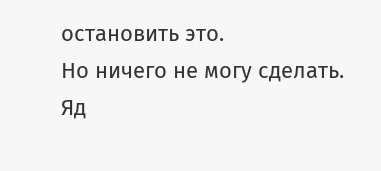остановить это.
Но ничего не могу сделать.
Яд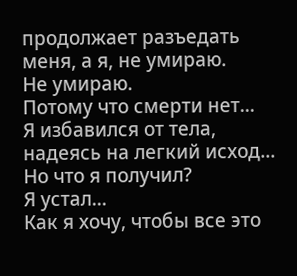продолжает разъедать меня, а я, не умираю.
Не умираю.
Потому что смерти нет...
Я избавился от тела, надеясь на легкий исход... Но что я получил?
Я устал...
Как я хочу, чтобы все это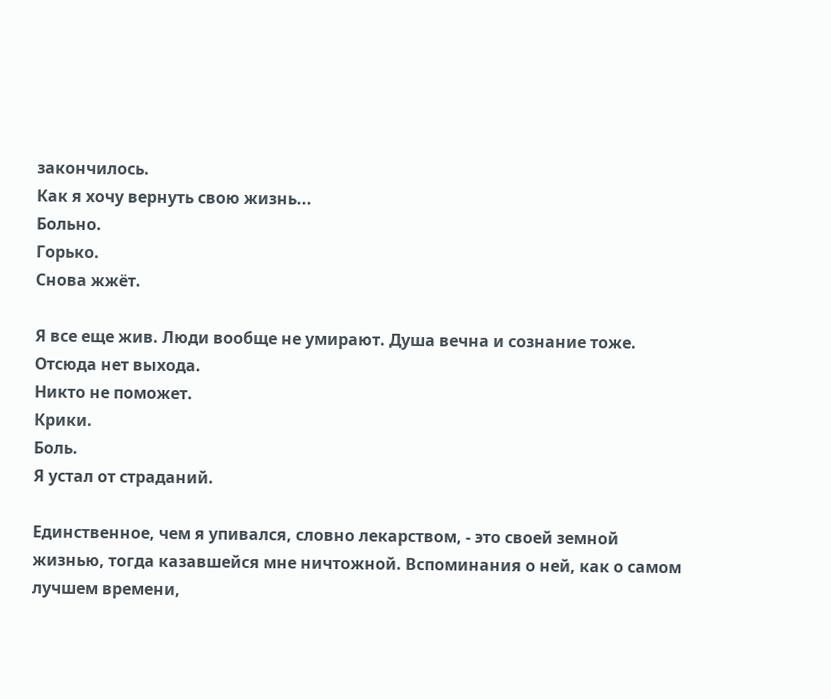закончилось.
Как я хочу вернуть свою жизнь...
Больно.
Горько.
Снова жжёт.

Я все еще жив. Люди вообще не умирают. Душа вечна и сознание тоже.
Отсюда нет выхода.
Никто не поможет.
Крики.
Боль.
Я устал от страданий.

Единственное, чем я упивался, словно лекарством, - это своей земной жизнью, тогда казавшейся мне ничтожной. Вспоминания о ней, как о самом лучшем времени,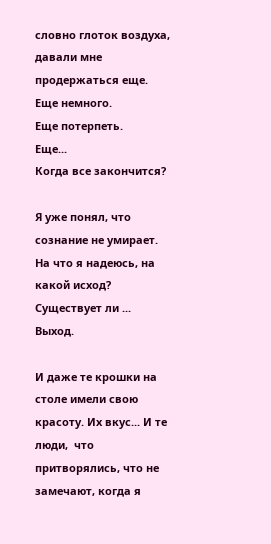словно глоток воздуха, давали мне продержаться еще. Еще немного.
Еще потерпеть.
Еще...
Когда все закончится?

Я уже понял, что сознание не умирает. На что я надеюсь, на какой исход? Существует ли ...
Выход.

И даже те крошки на столе имели свою красоту. Их вкус... И те люди,  что притворялись, что не замечают, когда я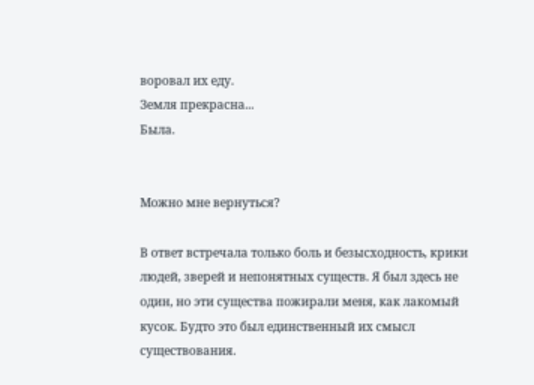воровал их еду.
Земля прекрасна...
Была.


Можно мне вернуться?

В ответ встречала только боль и безысходность, крики людей, зверей и непонятных существ. Я был здесь не один, но эти существа пожирали меня, как лакомый кусок. Будто это был единственный их смысл существования.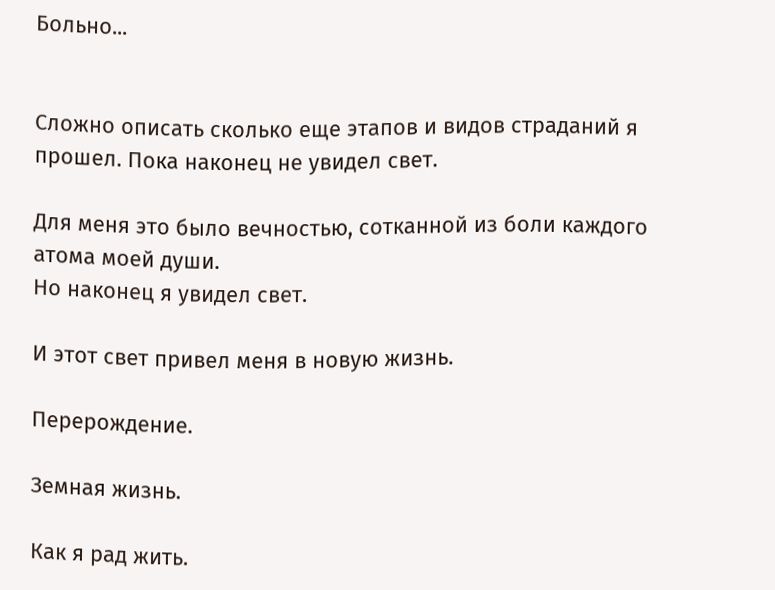Больно...


Сложно описать сколько еще этапов и видов страданий я прошел. Пока наконец не увидел свет.

Для меня это было вечностью, сотканной из боли каждого атома моей души.
Но наконец я увидел свет.

И этот свет привел меня в новую жизнь.

Перерождение.

Земная жизнь.

Как я рад жить.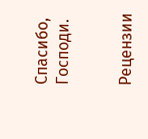Спасибо, Господи.


Рецензии